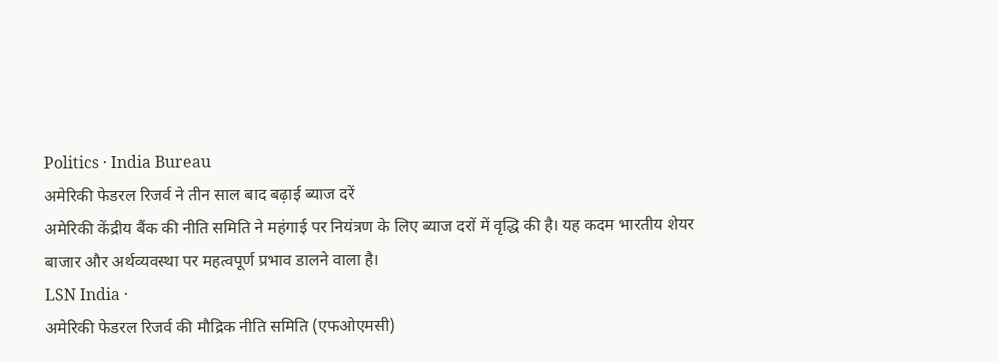Politics · India Bureau
अमेरिकी फेडरल रिजर्व ने तीन साल बाद बढ़ाई ब्याज दरें
अमेरिकी केंद्रीय बैंक की नीति समिति ने महंगाई पर नियंत्रण के लिए ब्याज दरों में वृद्धि की है। यह कदम भारतीय शेयर बाजार और अर्थव्यवस्था पर महत्वपूर्ण प्रभाव डालने वाला है।
LSN India ·
अमेरिकी फेडरल रिजर्व की मौद्रिक नीति समिति (एफओएमसी)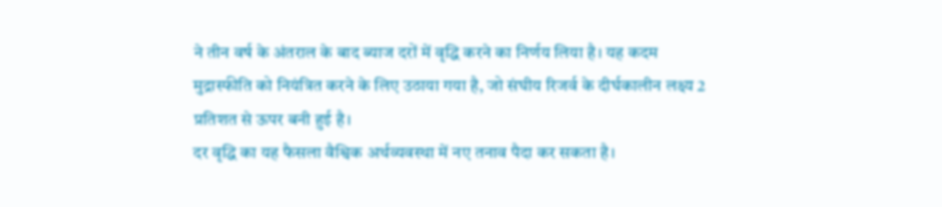ने तीन वर्ष के अंतराल के बाद ब्याज दरों में वृद्धि करने का निर्णय लिया है। यह कदम मुद्रास्फीति को नियंत्रित करने के लिए उठाया गया है, जो संघीय रिजर्व के दीर्घकालीन लक्ष्य 2 प्रतिशत से ऊपर बनी हुई है।
दर वृद्धि का यह फैसला वैश्विक अर्थव्यवस्था में नए तनाव पैदा कर सकता है।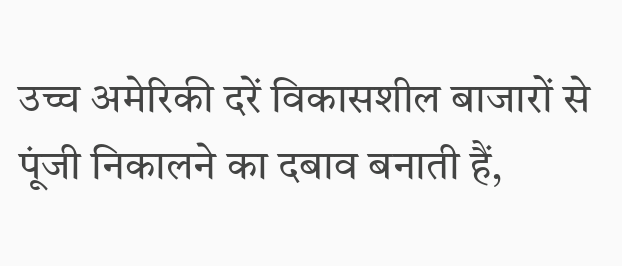उच्च अमेरिकी दरें विकासशील बाजारों से पूंजी निकालने का दबाव बनाती हैं,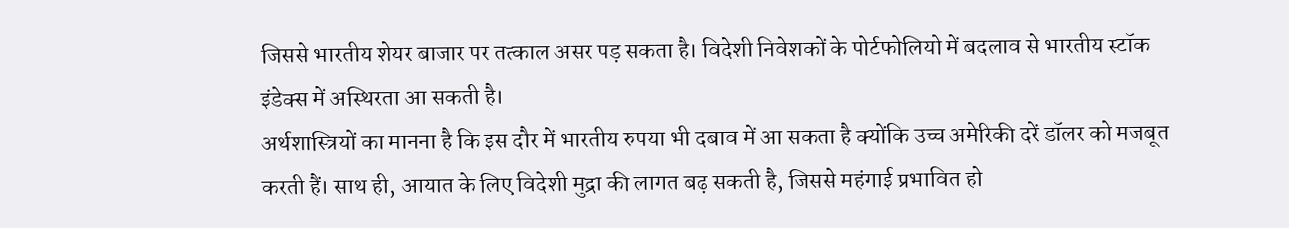जिससे भारतीय शेयर बाजार पर तत्काल असर पड़ सकता है। विदेशी निवेशकों के पोर्टफोलियो में बदलाव से भारतीय स्टॉक इंडेक्स में अस्थिरता आ सकती है।
अर्थशास्त्रियों का मानना है कि इस दौर में भारतीय रुपया भी दबाव में आ सकता है क्योंकि उच्च अमेरिकी दरें डॉलर को मजबूत करती हैं। साथ ही, आयात के लिए विदेशी मुद्रा की लागत बढ़ सकती है, जिससे महंगाई प्रभावित हो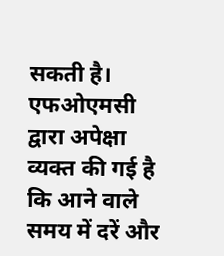सकती है।
एफओएमसी द्वारा अपेक्षा व्यक्त की गई है कि आने वाले समय में दरें और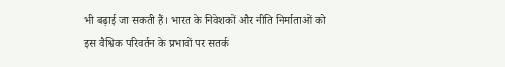भी बढ़ाई जा सकती हैं। भारत के निवेशकों और नीति निर्माताओं को इस वैश्विक परिवर्तन के प्रभावों पर सतर्क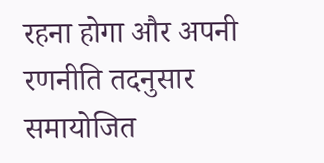रहना होगा और अपनी रणनीति तदनुसार समायोजित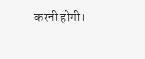करनी होगी।